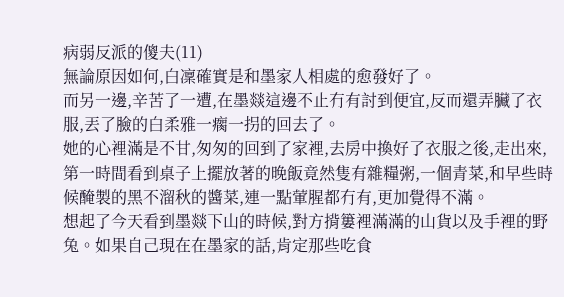病弱反派的傻夫(11)
無論原因如何,白凜確實是和墨家人相處的愈發好了。
而另一邊,辛苦了一遭,在墨燚這邊不止冇有討到便宜,反而還弄臟了衣服,丟了臉的白柔雅一瘸一拐的回去了。
她的心裡滿是不甘,匆匆的回到了家裡,去房中換好了衣服之後,走出來,第一時間看到桌子上擺放著的晚飯竟然隻有雜糧粥,一個青菜,和早些時候醃製的黑不溜秋的醬菜,連一點葷腥都冇有,更加覺得不滿。
想起了今天看到墨燚下山的時候,對方揹簍裡滿滿的山貨以及手裡的野兔。如果自己現在在墨家的話,肯定那些吃食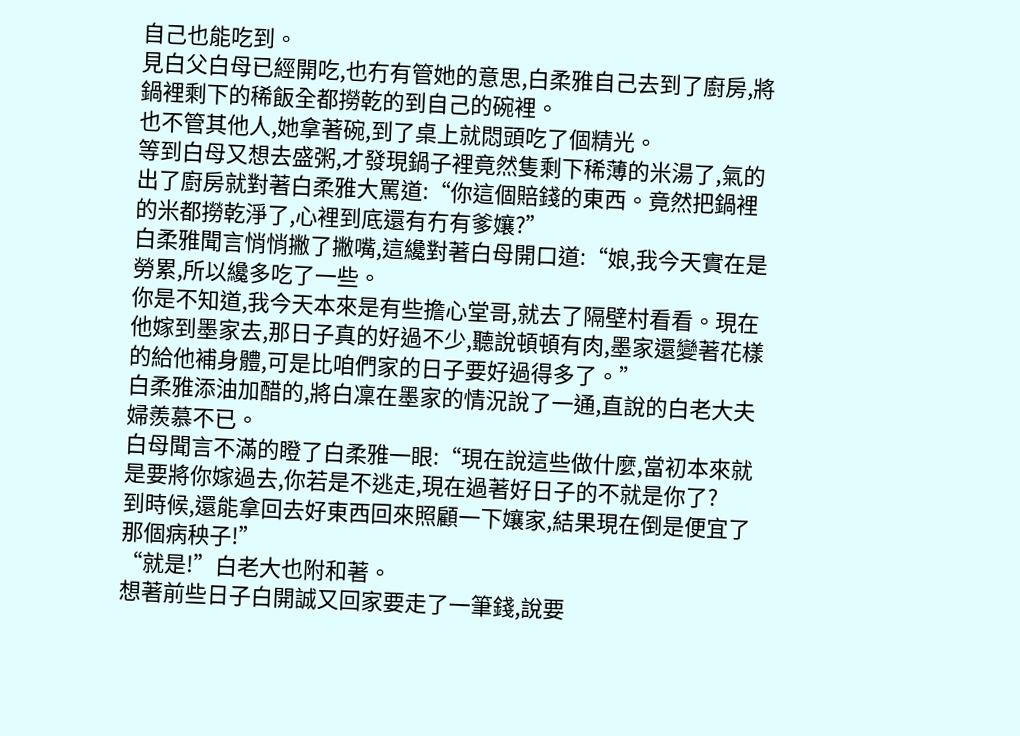自己也能吃到。
見白父白母已經開吃,也冇有管她的意思,白柔雅自己去到了廚房,將鍋裡剩下的稀飯全都撈乾的到自己的碗裡。
也不管其他人,她拿著碗,到了桌上就悶頭吃了個精光。
等到白母又想去盛粥,才發現鍋子裡竟然隻剩下稀薄的米湯了,氣的出了廚房就對著白柔雅大罵道:“你這個賠錢的東西。竟然把鍋裡的米都撈乾淨了,心裡到底還有冇有爹孃?”
白柔雅聞言悄悄撇了撇嘴,這纔對著白母開口道:“娘,我今天實在是勞累,所以纔多吃了一些。
你是不知道,我今天本來是有些擔心堂哥,就去了隔壁村看看。現在他嫁到墨家去,那日子真的好過不少,聽說頓頓有肉,墨家還變著花樣的給他補身體,可是比咱們家的日子要好過得多了。”
白柔雅添油加醋的,將白凜在墨家的情況說了一通,直說的白老大夫婦羨慕不已。
白母聞言不滿的瞪了白柔雅一眼:“現在說這些做什麼,當初本來就是要將你嫁過去,你若是不逃走,現在過著好日子的不就是你了?
到時候,還能拿回去好東西回來照顧一下孃家,結果現在倒是便宜了那個病秧子!”
“就是!”白老大也附和著。
想著前些日子白開誠又回家要走了一筆錢,說要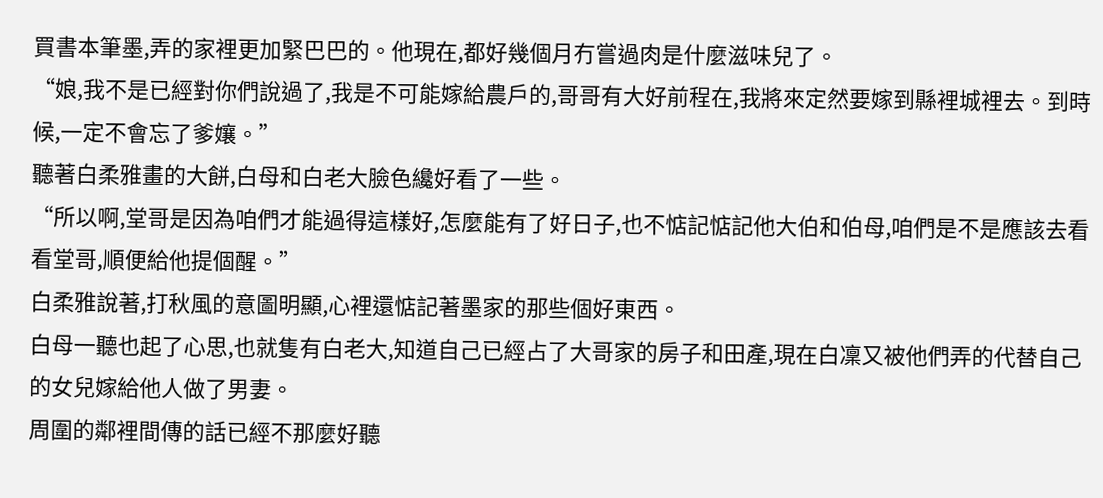買書本筆墨,弄的家裡更加緊巴巴的。他現在,都好幾個月冇嘗過肉是什麼滋味兒了。
“娘,我不是已經對你們說過了,我是不可能嫁給農戶的,哥哥有大好前程在,我將來定然要嫁到縣裡城裡去。到時候,一定不會忘了爹孃。”
聽著白柔雅畫的大餅,白母和白老大臉色纔好看了一些。
“所以啊,堂哥是因為咱們才能過得這樣好,怎麼能有了好日子,也不惦記惦記他大伯和伯母,咱們是不是應該去看看堂哥,順便給他提個醒。”
白柔雅說著,打秋風的意圖明顯,心裡還惦記著墨家的那些個好東西。
白母一聽也起了心思,也就隻有白老大,知道自己已經占了大哥家的房子和田產,現在白凜又被他們弄的代替自己的女兒嫁給他人做了男妻。
周圍的鄰裡間傳的話已經不那麼好聽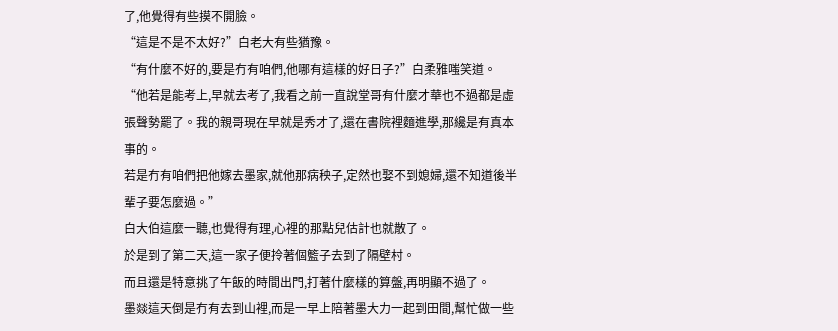了,他覺得有些摸不開臉。
“這是不是不太好?”白老大有些猶豫。
“有什麼不好的,要是冇有咱們,他哪有這樣的好日子?”白柔雅嗤笑道。
“他若是能考上,早就去考了,我看之前一直說堂哥有什麼才華也不過都是虛張聲勢罷了。我的親哥現在早就是秀才了,還在書院裡麵進學,那纔是有真本事的。
若是冇有咱們把他嫁去墨家,就他那病秧子,定然也娶不到媳婦,還不知道後半輩子要怎麼過。”
白大伯這麼一聽,也覺得有理,心裡的那點兒估計也就散了。
於是到了第二天,這一家子便拎著個籃子去到了隔壁村。
而且還是特意挑了午飯的時間出門,打著什麼樣的算盤,再明顯不過了。
墨燚這天倒是冇有去到山裡,而是一早上陪著墨大力一起到田間,幫忙做一些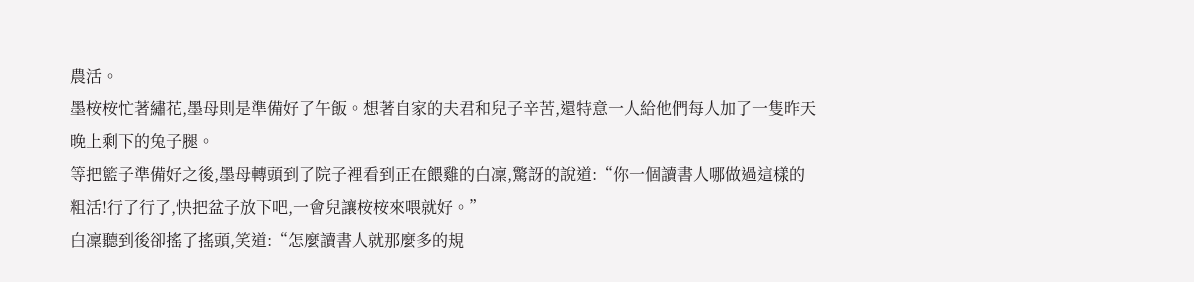農活。
墨桉桉忙著繡花,墨母則是準備好了午飯。想著自家的夫君和兒子辛苦,還特意一人給他們每人加了一隻昨天晚上剩下的兔子腿。
等把籃子準備好之後,墨母轉頭到了院子裡看到正在餵雞的白凜,驚訝的說道:“你一個讀書人哪做過這樣的粗活!行了行了,快把盆子放下吧,一會兒讓桉桉來喂就好。”
白凜聽到後卻搖了搖頭,笑道:“怎麼讀書人就那麼多的規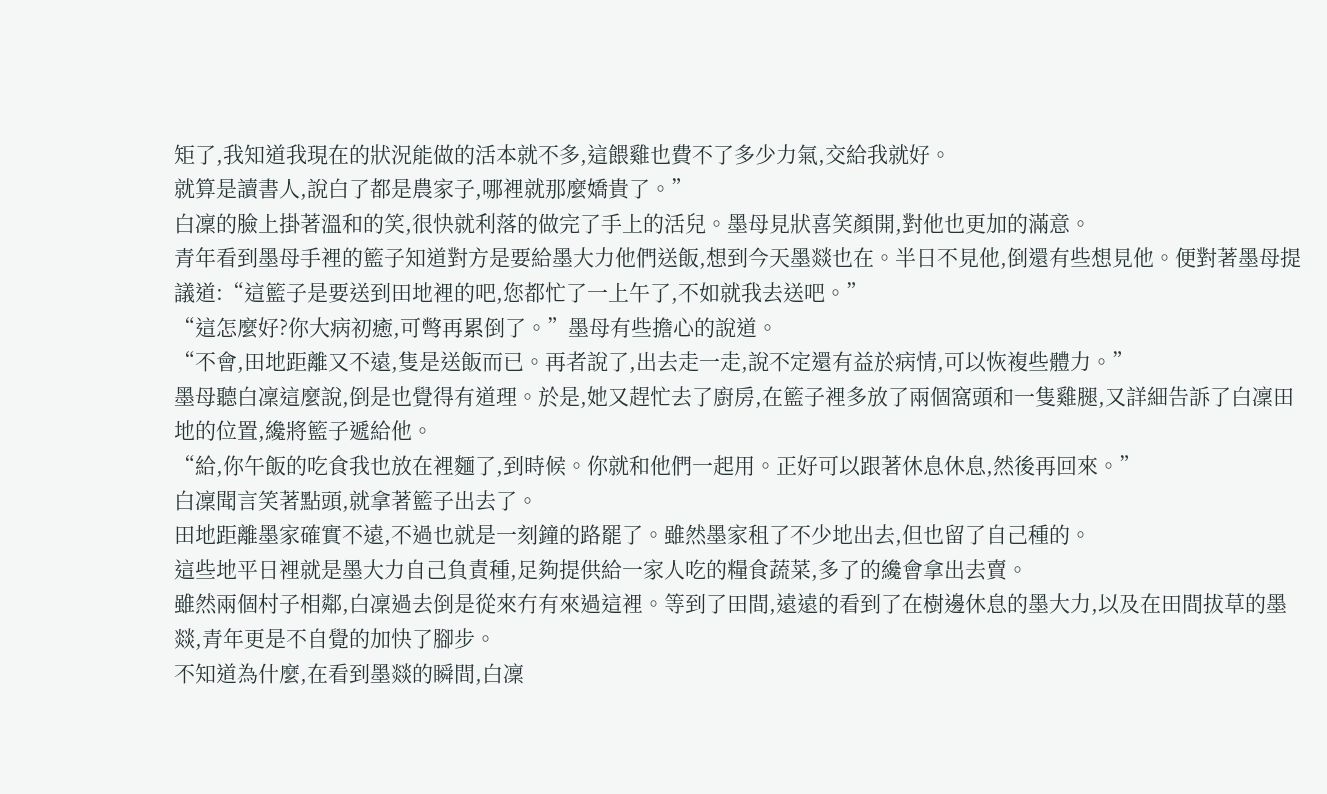矩了,我知道我現在的狀況能做的活本就不多,這餵雞也費不了多少力氣,交給我就好。
就算是讀書人,說白了都是農家子,哪裡就那麼嬌貴了。”
白凜的臉上掛著溫和的笑,很快就利落的做完了手上的活兒。墨母見狀喜笑顏開,對他也更加的滿意。
青年看到墨母手裡的籃子知道對方是要給墨大力他們送飯,想到今天墨燚也在。半日不見他,倒還有些想見他。便對著墨母提議道:“這籃子是要送到田地裡的吧,您都忙了一上午了,不如就我去送吧。”
“這怎麼好?你大病初癒,可彆再累倒了。”墨母有些擔心的說道。
“不會,田地距離又不遠,隻是送飯而已。再者說了,出去走一走,說不定還有益於病情,可以恢複些體力。”
墨母聽白凜這麼說,倒是也覺得有道理。於是,她又趕忙去了廚房,在籃子裡多放了兩個窩頭和一隻雞腿,又詳細告訴了白凜田地的位置,纔將籃子遞給他。
“給,你午飯的吃食我也放在裡麵了,到時候。你就和他們一起用。正好可以跟著休息休息,然後再回來。”
白凜聞言笑著點頭,就拿著籃子出去了。
田地距離墨家確實不遠,不過也就是一刻鐘的路罷了。雖然墨家租了不少地出去,但也留了自己種的。
這些地平日裡就是墨大力自己負責種,足夠提供給一家人吃的糧食蔬菜,多了的纔會拿出去賣。
雖然兩個村子相鄰,白凜過去倒是從來冇有來過這裡。等到了田間,遠遠的看到了在樹邊休息的墨大力,以及在田間拔草的墨燚,青年更是不自覺的加快了腳步。
不知道為什麼,在看到墨燚的瞬間,白凜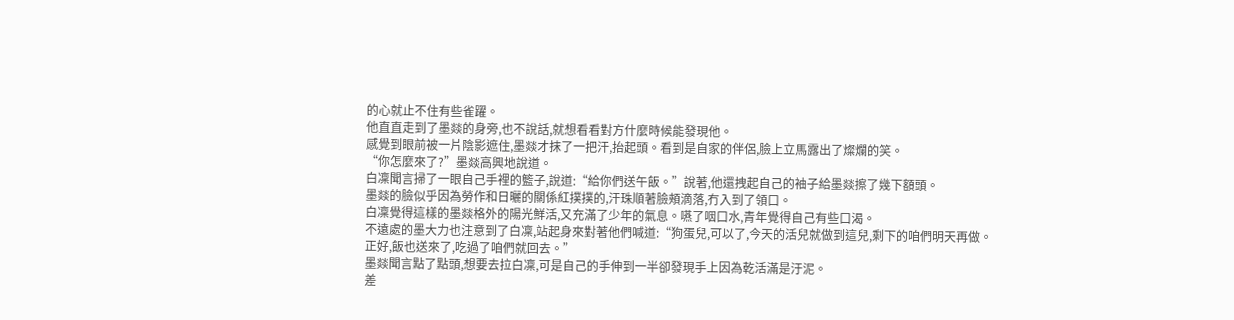的心就止不住有些雀躍。
他直直走到了墨燚的身旁,也不說話,就想看看對方什麼時候能發現他。
感覺到眼前被一片陰影遮住,墨燚才抹了一把汗,抬起頭。看到是自家的伴侶,臉上立馬露出了燦爛的笑。
“你怎麼來了?”墨燚高興地說道。
白凜聞言掃了一眼自己手裡的籃子,說道:“給你們送午飯。”說著,他還拽起自己的袖子給墨燚擦了幾下額頭。
墨燚的臉似乎因為勞作和日曬的關係紅撲撲的,汗珠順著臉頰滴落,冇入到了領口。
白凜覺得這樣的墨燚格外的陽光鮮活,又充滿了少年的氣息。嚥了咽口水,青年覺得自己有些口渴。
不遠處的墨大力也注意到了白凜,站起身來對著他們喊道:“狗蛋兒,可以了,今天的活兒就做到這兒,剩下的咱們明天再做。
正好,飯也送來了,吃過了咱們就回去。”
墨燚聞言點了點頭,想要去拉白凜,可是自己的手伸到一半卻發現手上因為乾活滿是汙泥。
差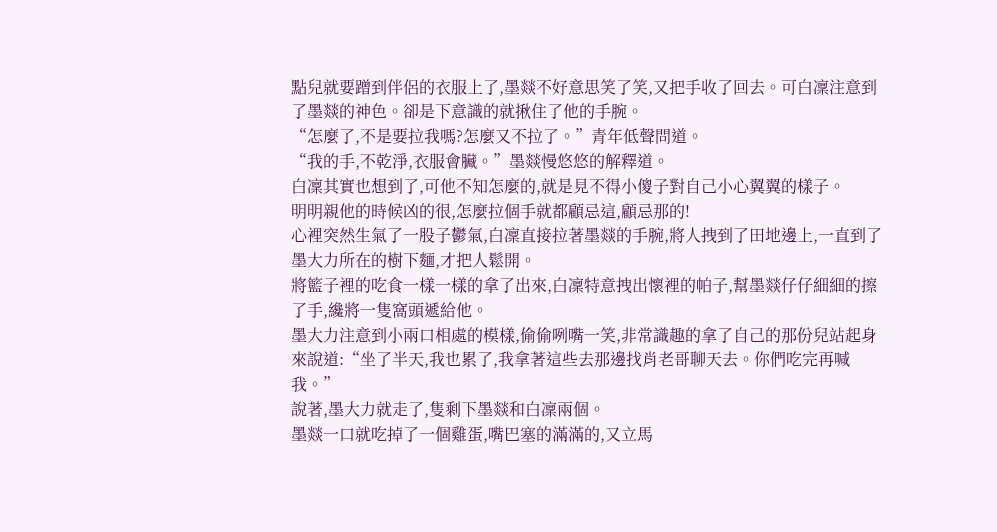點兒就要蹭到伴侶的衣服上了,墨燚不好意思笑了笑,又把手收了回去。可白凜注意到了墨燚的神色。卻是下意識的就揪住了他的手腕。
“怎麼了,不是要拉我嗎?怎麼又不拉了。”青年低聲問道。
“我的手,不乾淨,衣服會臟。”墨燚慢悠悠的解釋道。
白凜其實也想到了,可他不知怎麼的,就是見不得小傻子對自己小心翼翼的樣子。
明明親他的時候凶的很,怎麼拉個手就都顧忌這,顧忌那的!
心裡突然生氣了一股子鬱氣,白凜直接拉著墨燚的手腕,將人拽到了田地邊上,一直到了墨大力所在的樹下麵,才把人鬆開。
將籃子裡的吃食一樣一樣的拿了出來,白凜特意拽出懷裡的帕子,幫墨燚仔仔細細的擦了手,纔將一隻窩頭遞給他。
墨大力注意到小兩口相處的模樣,偷偷咧嘴一笑,非常識趣的拿了自己的那份兒站起身來說道:“坐了半天,我也累了,我拿著這些去那邊找肖老哥聊天去。你們吃完再喊我。”
說著,墨大力就走了,隻剩下墨燚和白凜兩個。
墨燚一口就吃掉了一個雞蛋,嘴巴塞的滿滿的,又立馬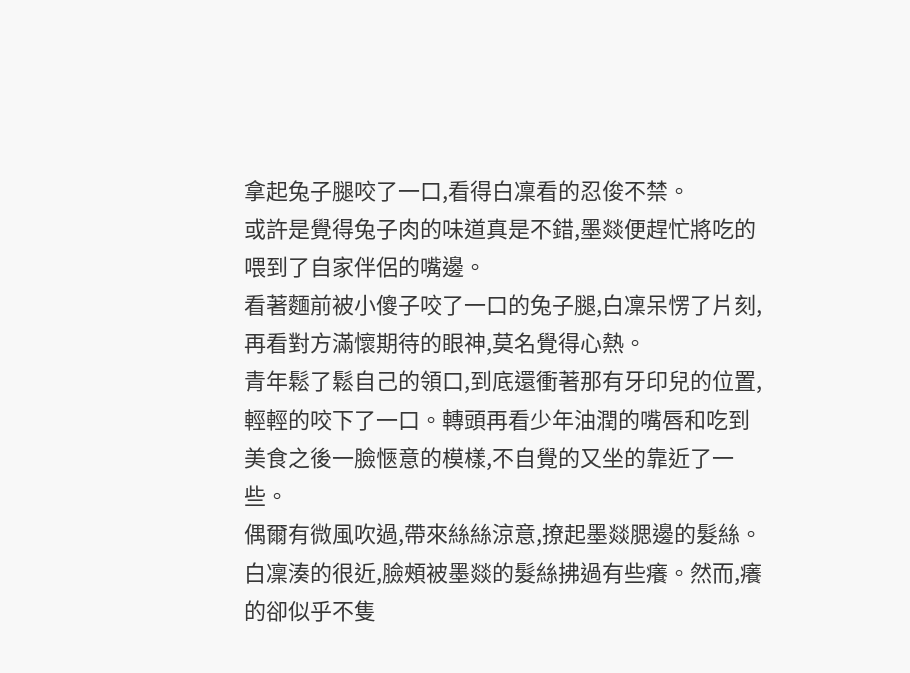拿起兔子腿咬了一口,看得白凜看的忍俊不禁。
或許是覺得兔子肉的味道真是不錯,墨燚便趕忙將吃的喂到了自家伴侶的嘴邊。
看著麵前被小傻子咬了一口的兔子腿,白凜呆愣了片刻,再看對方滿懷期待的眼神,莫名覺得心熱。
青年鬆了鬆自己的領口,到底還衝著那有牙印兒的位置,輕輕的咬下了一口。轉頭再看少年油潤的嘴唇和吃到美食之後一臉愜意的模樣,不自覺的又坐的靠近了一些。
偶爾有微風吹過,帶來絲絲涼意,撩起墨燚腮邊的髮絲。
白凜湊的很近,臉頰被墨燚的髮絲拂過有些癢。然而,癢的卻似乎不隻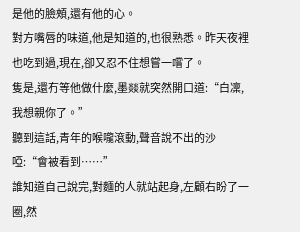是他的臉頰,還有他的心。
對方嘴唇的味道,他是知道的,也很熟悉。昨天夜裡也吃到過,現在,卻又忍不住想嘗一嚐了。
隻是,還冇等他做什麼,墨燚就突然開口道:“白凜,我想親你了。”
聽到這話,青年的喉嚨滾動,聲音說不出的沙啞:“會被看到……”
誰知道自己說完,對麵的人就站起身,左顧右盼了一圈,然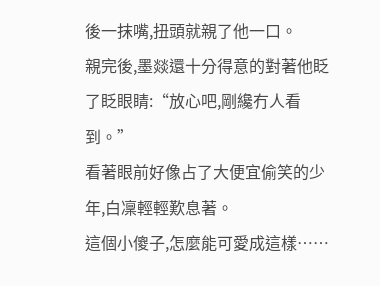後一抹嘴,扭頭就親了他一口。
親完後,墨燚還十分得意的對著他眨了眨眼睛:“放心吧,剛纔冇人看到。”
看著眼前好像占了大便宜偷笑的少年,白凜輕輕歎息著。
這個小傻子,怎麼能可愛成這樣……